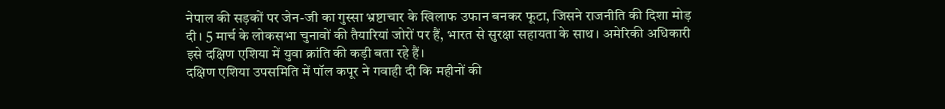नेपाल की सड़कों पर जेन-जी का गुस्सा भ्रष्टाचार के खिलाफ उफान बनकर फूटा, जिसने राजनीति की दिशा मोड़ दी। 5 मार्च के लोकसभा चुनावों की तैयारियां जोरों पर हैं, भारत से सुरक्षा सहायता के साथ। अमेरिकी अधिकारी इसे दक्षिण एशिया में युवा क्रांति की कड़ी बता रहे हैं।
दक्षिण एशिया उपसमिति में पॉल कपूर ने गवाही दी कि महीनों की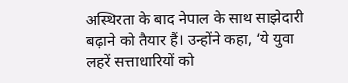अस्थिरता के बाद नेपाल के साथ साझेदारी बढ़ाने को तैयार हैं। उन्होंने कहा, ‘ये युवा लहरें सत्ताधारियों को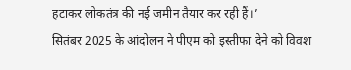हटाकर लोकतंत्र की नई जमीन तैयार कर रही हैं।’
सितंबर 2025 के आंदोलन ने पीएम को इस्तीफा देने को विवश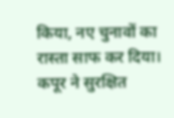किया, नए चुनावों का रास्ता साफ कर दिया। कपूर ने सुरक्षित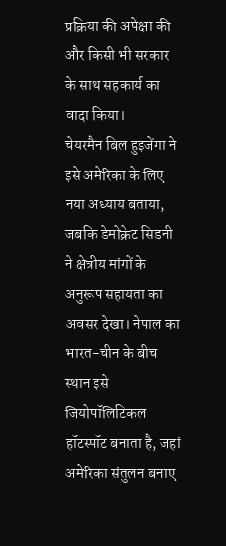प्रक्रिया की अपेक्षा की और किसी भी सरकार के साथ सहकार्य का वादा किया।
चेयरमैन बिल हुइजेंगा ने इसे अमेरिका के लिए नया अध्याय बताया, जबकि डेमोक्रेट सिडनी ने क्षेत्रीय मांगों के अनुरूप सहायता का अवसर देखा। नेपाल का भारत-चीन के बीच स्थान इसे जियोपॉलिटिकल हॉटस्पॉट बनाता है, जहां अमेरिका संतुलन बनाए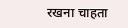रखना चाहता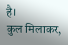है।
कुल मिलाकर,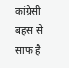कांग्रेसी बहस से साफ है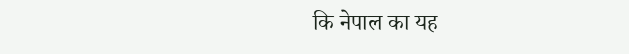कि नेपाल का यह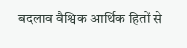बदलाव वैश्विक आर्थिक हितों से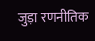जुड़ा रणनीतिक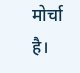मोर्चा है।